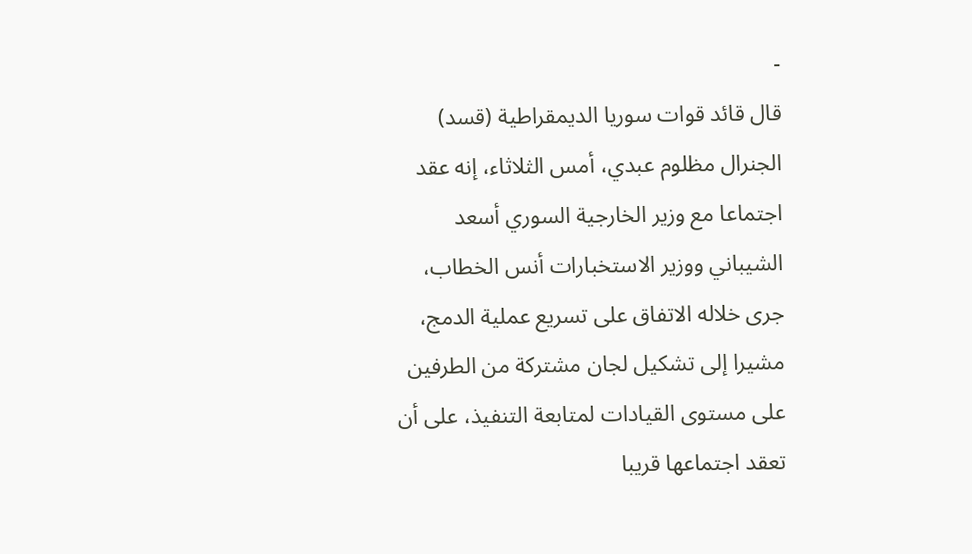-
قال قائد قوات سوريا الديمقراطية (قسد) الجنرال مظلوم عبدي، أمس الثلاثاء، إنه عقد اجتماعا مع وزير الخارجية السوري أسعد الشيباني ووزير الاستخبارات أنس الخطاب، جرى خلاله الاتفاق على تسريع عملية الدمج، مشيرا إلى تشكيل لجان مشتركة من الطرفين على مستوى القيادات لمتابعة التنفيذ، على أن تعقد اجتماعها قريبا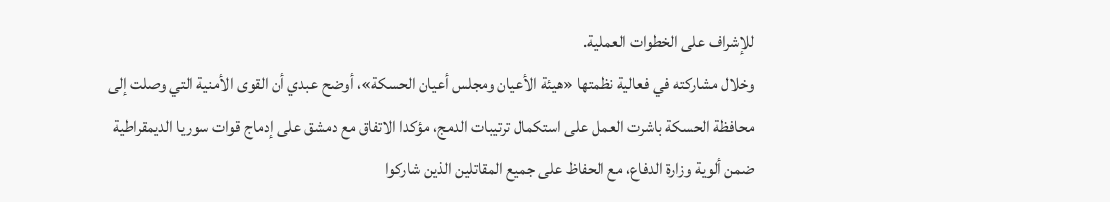للإشراف على الخطوات العملية.
وخلال مشاركته في فعالية نظمتها «هيئة الأعيان ومجلس أعيان الحسكة»، أوضح عبدي أن القوى الأمنية التي وصلت إلى محافظة الحسكة باشرت العمل على استكمال ترتيبات الدمج، مؤكدا الاتفاق مع دمشق على إدماج قوات سوريا الديمقراطية ضمن ألوية وزارة الدفاع، مع الحفاظ على جميع المقاتلين الذين شاركوا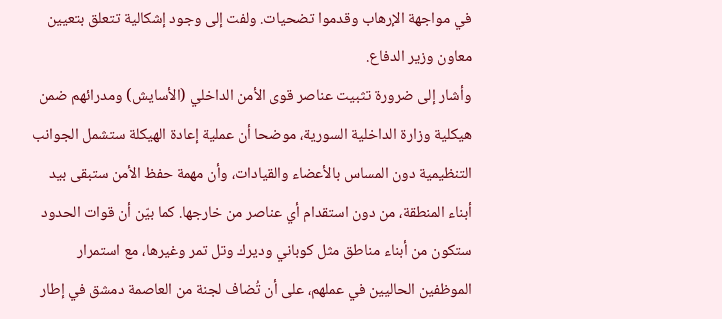في مواجهة الإرهاب وقدموا تضحيات. ولفت إلى وجود إشكالية تتعلق بتعيين معاون وزير الدفاع.
وأشار إلى ضرورة تثبيت عناصر قوى الأمن الداخلي (الأسايش) ومدرائهم ضمن هيكلية وزارة الداخلية السورية، موضحا أن عملية إعادة الهيكلة ستشمل الجوانب التنظيمية دون المساس بالأعضاء والقيادات، وأن مهمة حفظ الأمن ستبقى بيد أبناء المنطقة، من دون استقدام أي عناصر من خارجها. كما بيّن أن قوات الحدود ستكون من أبناء مناطق مثل كوباني وديرك وتل تمر وغيرها، مع استمرار الموظفين الحاليين في عملهم، على أن تُضاف لجنة من العاصمة دمشق في إطار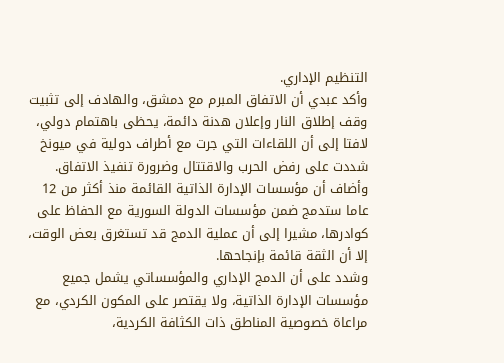التنظيم الإداري.
وأكد عبدي أن الاتفاق المبرم مع دمشق، والهادف إلى تثبيت وقف إطلاق النار وإعلان هدنة دائمة، يحظى باهتمام دولي، لافتا إلى أن اللقاءات التي جرت مع أطراف دولية في ميونخ شددت على رفض الحرب والاقتتال وضرورة تنفيذ الاتفاق.
وأضاف أن مؤسسات الإدارة الذاتية القائمة منذ أكثر من 12 عاما ستدمج ضمن مؤسسات الدولة السورية مع الحفاظ على كوادرها، مشيرا إلى أن عملية الدمج قد تستغرق بعض الوقت، إلا أن الثقة قائمة بإنجاحها.
وشدد على أن الدمج الإداري والمؤسساتي يشمل جميع مؤسسات الإدارة الذاتية، ولا يقتصر على المكون الكردي، مع مراعاة خصوصية المناطق ذات الكثافة الكردية،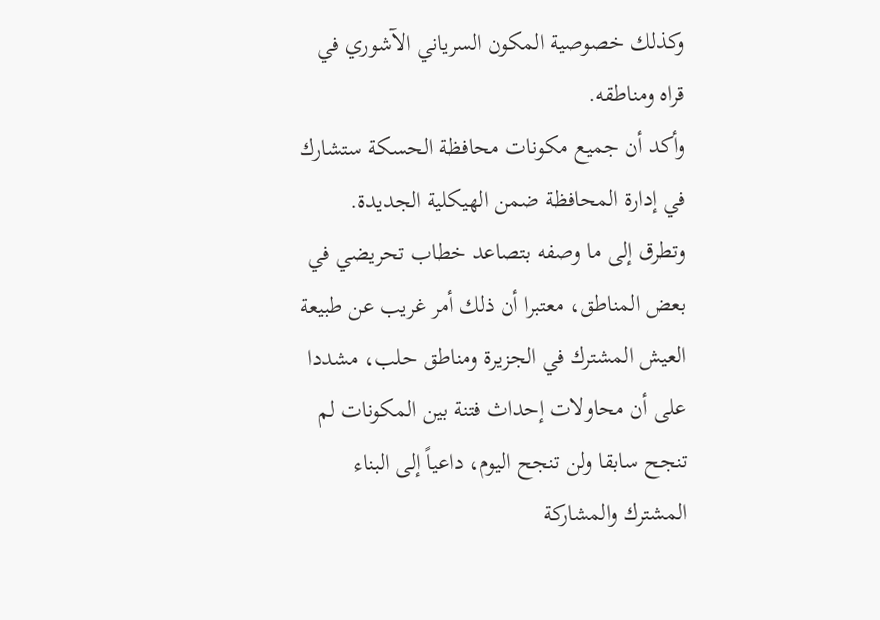وكذلك خصوصية المكون السرياني الآشوري في قراه ومناطقه.
وأكد أن جميع مكونات محافظة الحسكة ستشارك في إدارة المحافظة ضمن الهيكلية الجديدة.
وتطرق إلى ما وصفه بتصاعد خطاب تحريضي في بعض المناطق، معتبرا أن ذلك أمر غريب عن طبيعة العيش المشترك في الجزيرة ومناطق حلب، مشددا على أن محاولات إحداث فتنة بين المكونات لم تنجح سابقا ولن تنجح اليوم، داعياً إلى البناء المشترك والمشاركة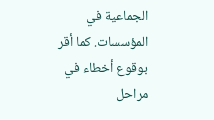الجماعية في المؤسسات. كما أقر بوقوع أخطاء في مراحل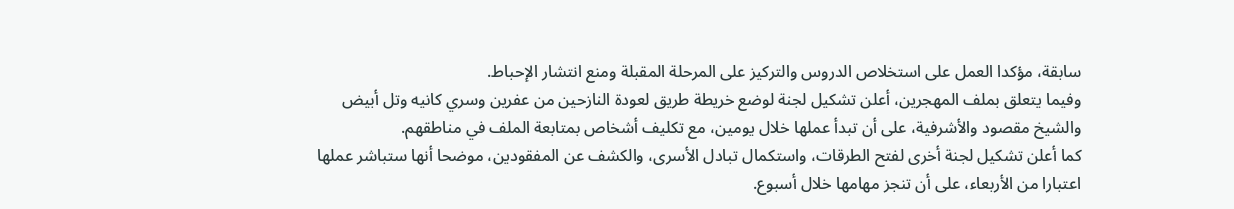سابقة، مؤكدا العمل على استخلاص الدروس والتركيز على المرحلة المقبلة ومنع انتشار الإحباط.
وفيما يتعلق بملف المهجرين، أعلن تشكيل لجنة لوضع خريطة طريق لعودة النازحين من عفرين وسري كانيه وتل أبيض والشيخ مقصود والأشرفية، على أن تبدأ عملها خلال يومين، مع تكليف أشخاص بمتابعة الملف في مناطقهم.
كما أعلن تشكيل لجنة أخرى لفتح الطرقات، واستكمال تبادل الأسرى، والكشف عن المفقودين، موضحا أنها ستباشر عملها اعتبارا من الأربعاء، على أن تنجز مهامها خلال أسبوع.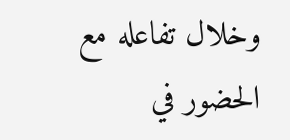وخلال تفاعله مع الحضور في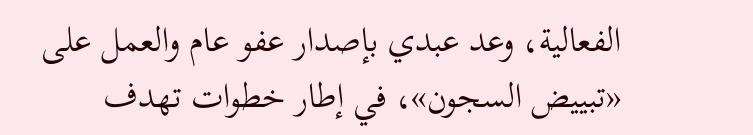الفعالية، وعد عبدي بإصدار عفو عام والعمل على «تبييض السجون»، في إطار خطوات تهدف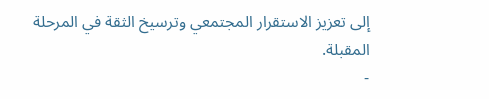إلى تعزيز الاستقرار المجتمعي وترسيخ الثقة في المرحلة المقبلة.
-